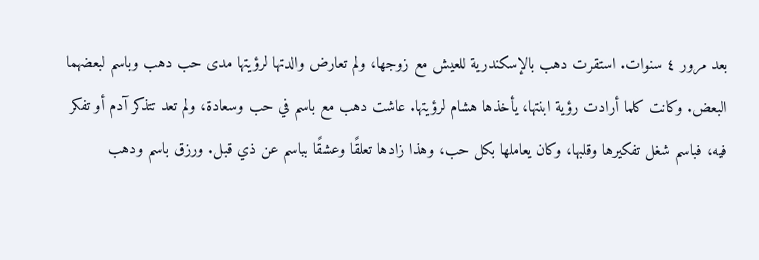بعد مرور ٤ سنوات. استقرت دهب بالإسكندرية للعيش مع زوجها، ولم تعارض والدتها لرؤيتها مدى حب دهب وباسم لبعضهما البعض. وكانت كلما أرادت رؤية ابنتها، يأخذها هشام لرؤيتها. عاشت دهب مع باسم في حب وسعادة، ولم تعد تتذكر آدم أو تفكر فيه، فباسم شغل تفكيرها وقلبها، وكان يعاملها بكل حب، وهذا زادها تعلقًا وعشقًا بباسم عن ذي قبل. ورزق باسم ودهب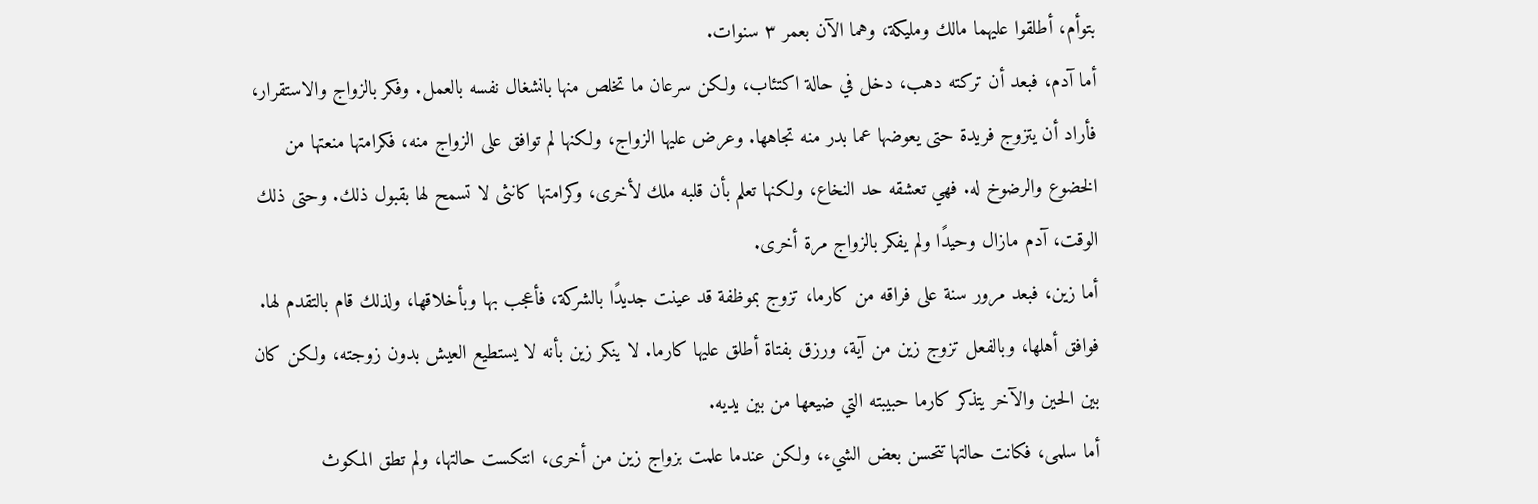بتوأم، أطلقوا عليهما مالك ومليكة، وهما الآن بعمر ٣ سنوات.
أما آدم، فبعد أن تركته دهب، دخل في حالة اكتئاب، ولكن سرعان ما تخلص منها بانشغال نفسه بالعمل. وفكر بالزواج والاستقرار، فأراد أن يتزوج فريدة حتى يعوضها عما بدر منه تجاهها. وعرض عليها الزواج، ولكنها لم توافق على الزواج منه، فكرامتها منعتها من الخضوع والرضوخ له. فهي تعشقه حد النخاع، ولكنها تعلم بأن قلبه ملك لأخرى، وكرامتها كانثى لا تسمح لها بقبول ذلك. وحتى ذلك الوقت، آدم مازال وحيدًا ولم يفكر بالزواج مرة أخرى.
أما زين، فبعد مرور سنة على فراقه من كارما، تزوج بموظفة قد عينت جديدًا بالشركة، فأعجب بها وبأخلاقها، ولذلك قام بالتقدم لها. فوافق أهلها، وبالفعل تزوج زين من آية، ورزق بفتاة أطلق عليها كارما. لا ينكر زين بأنه لا يستطيع العيش بدون زوجته، ولكن كان بين الحين والآخر يتذكر كارما حبيبته التي ضيعها من بين يديه.
أما سلمى، فكانت حالتها تتحسن بعض الشيء، ولكن عندما علمت بزواج زين من أخرى، انتكست حالتها، ولم تطق المكوث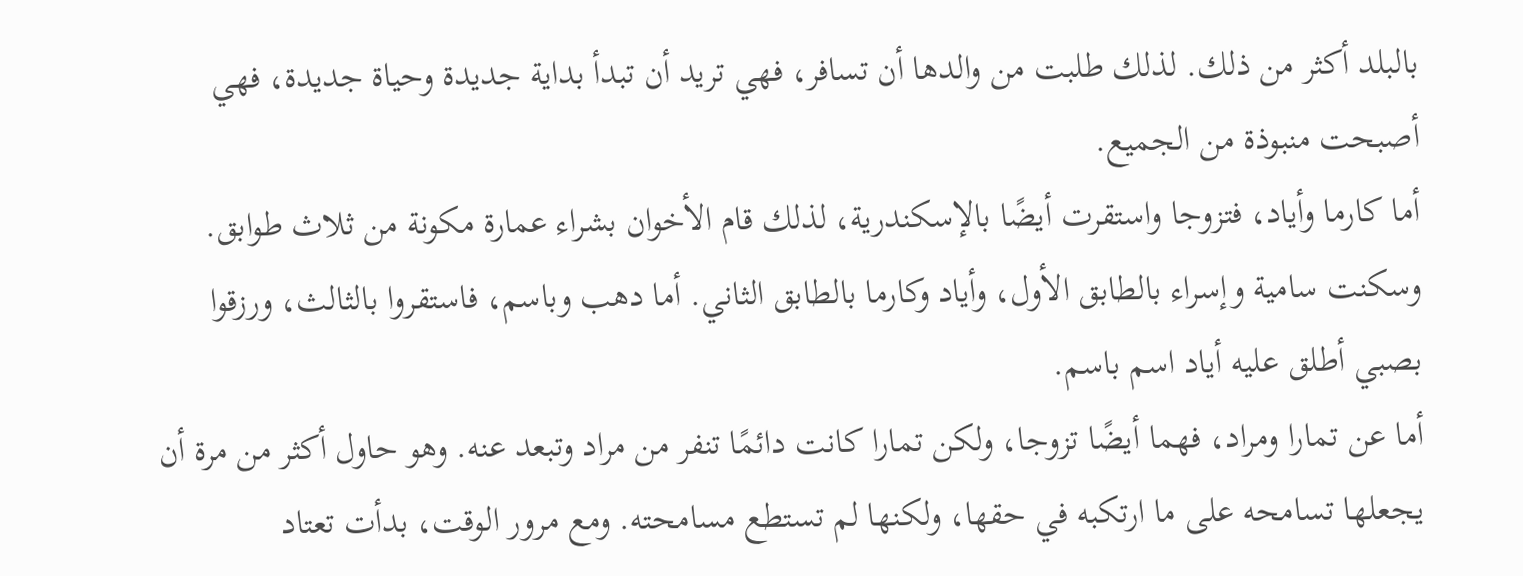بالبلد أكثر من ذلك. لذلك طلبت من والدها أن تسافر، فهي تريد أن تبدأ بداية جديدة وحياة جديدة، فهي أصبحت منبوذة من الجميع.
أما كارما وأياد، فتزوجا واستقرت أيضًا بالإسكندرية، لذلك قام الأخوان بشراء عمارة مكونة من ثلاث طوابق. وسكنت سامية وإسراء بالطابق الأول، وأياد وكارما بالطابق الثاني. أما دهب وباسم، فاستقروا بالثالث، ورزقوا بصبي أطلق عليه أياد اسم باسم.
أما عن تمارا ومراد، فهما أيضًا تزوجا، ولكن تمارا كانت دائمًا تنفر من مراد وتبعد عنه. وهو حاول أكثر من مرة أن يجعلها تسامحه على ما ارتكبه في حقها، ولكنها لم تستطع مسامحته. ومع مرور الوقت، بدأت تعتاد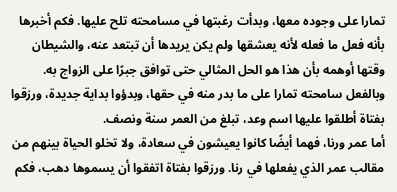تمارا على وجوده معها، وبدأت رغبتها في مسامحته تلح عليها. فكم أخبرها بأنه فعل ما فعله لأنه يعشقها ولم يكن يريدها أن تبتعد عنه، والشيطان وقتها أوهمه بأن هذا هو الحل المثالي حتى توافق جبرًا على الزواج به. وبالفعل سامحته تمارا على ما بدر منه في حقها، وبدؤوا بداية جديدة، ورزقوا بفتاة أطلقوا عليها اسم وعد، تبلغ من العمر سنة ونصف.
أما عمر ورنا، فهما أيضًا كانوا يعيشون في سعادة، ولا تخلو الحياة بينهم من مقالب عمر الذي يفعلها في رنا. ورزقوا بفتاة اتفقوا أن يسموها دهب، فكم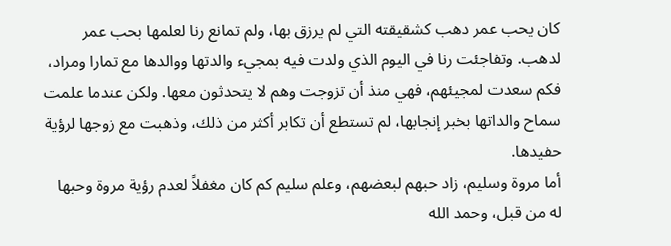كان يحب عمر دهب كشقيقته التي لم يرزق بها، ولم تمانع رنا لعلمها بحب عمر لدهب. وتفاجئت رنا في اليوم الذي ولدت فيه بمجيء والدتها ووالدها مع تمارا ومراد، فكم سعدت لمجيئهم، فهي منذ أن تزوجت وهم لا يتحدثون معها. ولكن عندما علمت سماح والداتها بخبر إنجابها، لم تستطع أن تكابر أكثر من ذلك، وذهبت مع زوجها لرؤية حفيدها.
أما مروة وسليم، زاد حبهم لبعضهم، وعلم سليم كم كان مغفلاً لعدم رؤية مروة وحبها له من قبل، وحمد الله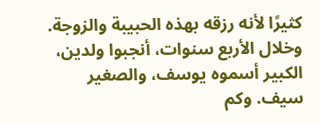كثيرًا لأنه رزقه بهذه الحبيبة والزوجة. وخلال الأربع سنوات، أنجبوا ولدين، الكبير أسموه يوسف، والصغير سيف. وكم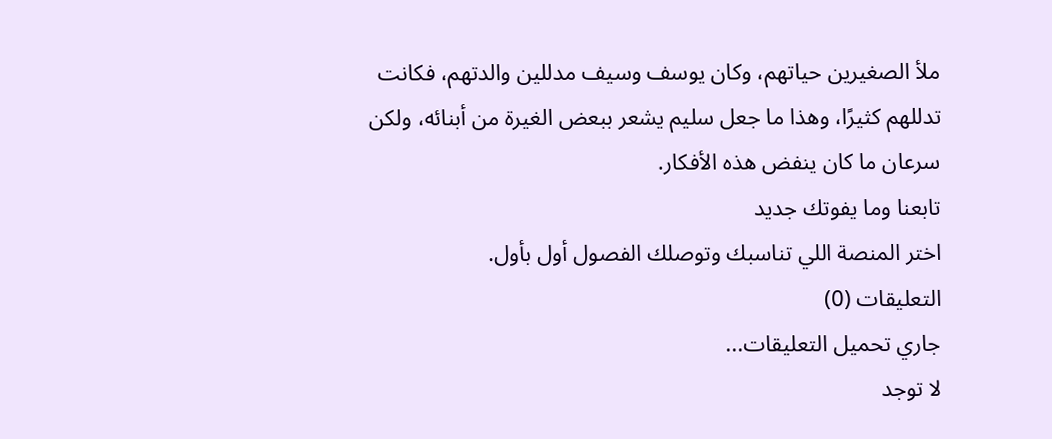ملأ الصغيرين حياتهم، وكان يوسف وسيف مدللين والدتهم، فكانت تدللهم كثيرًا، وهذا ما جعل سليم يشعر ببعض الغيرة من أبنائه، ولكن سرعان ما كان ينفض هذه الأفكار.
تابعنا وما يفوتك جديد
اختر المنصة اللي تناسبك وتوصلك الفصول أول بأول.
التعليقات (0)
جاري تحميل التعليقات...
لا توجد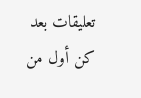تعليقات بعد
كن أول من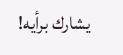يشارك برأيه!